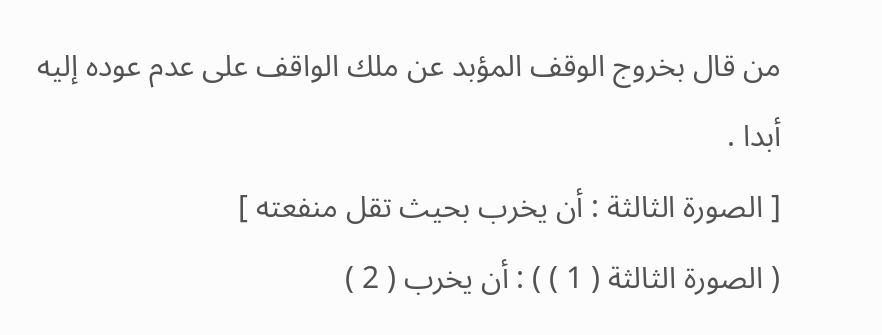من قال بخروج الوقف المؤبد عن ملك الواقف على عدم عوده إليه أبدا .
[ الصورة الثالثة : أن يخرب بحيث تقل منفعته ]
( الصورة الثالثة ( 1 ) ) : أن يخرب ( 2 )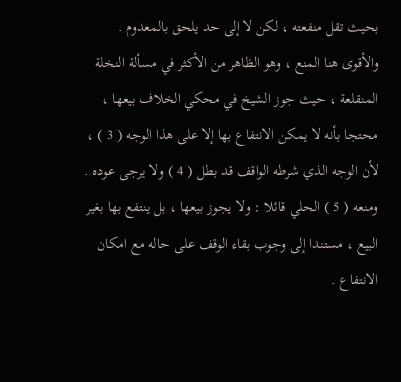بحيث تقل منفعته ، لكن لا إلى حد يلحق بالمعدوم .
والأقوى هنا المنع ، وهو الظاهر من الأكثر في مسألة النخلة المنقلعة ، حيث جوز الشيخ في محكي الخلاف بيعها ، محتجا بأنه لا يمكن الانتفاع بها إلا على هذا الوجه ( 3 ) ، لأن الوجه الذي شرطه الواقف قد بطل ( 4 ) ولا يرجى عوده .
ومنعه ( 5 ) الحلي قائلا : ولا يجوز بيعها ، بل ينتفع بها بغير البيع ، مستندا إلى وجوب بقاء الوقف على حاله مع امكان الانتفاع .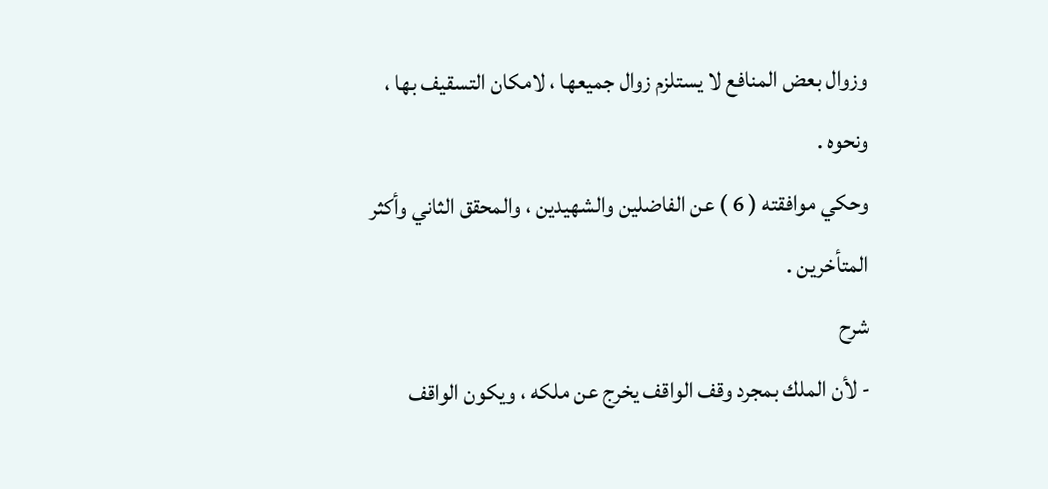وزوال بعض المنافع لا يستلزم زوال جميعها ، لامكان التسقيف بها ، ونحوه .
وحكي موافقته ( 6 ) عن الفاضلين والشهيدين ، والمحقق الثاني وأكثر المتأخرين .
شرح
- لأن الملك بمجرد وقف الواقف يخرج عن ملكه ، ويكون الواقف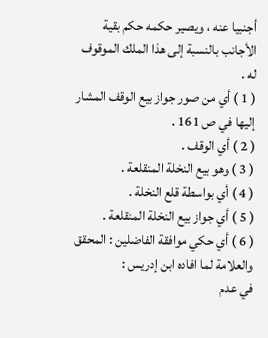أجنبيا عنه ، ويصير حكمه حكم بقية الأجانب بالنسبة إلى هذا الملك الموقوف له .
( 1 ) أي من صور جواز بيع الوقف المشار إليها في ص 161 .
( 2 ) أي الوقف .
( 3 ) وهو بيع النخلة المنقلعة .
( 4 ) أي بواسطة قلع النخلة .
( 5 ) أي جواز بيع النخلة المنقلعة .
( 6 ) أي حكي موافقة الفاضلين : المحقق والعلامة لما افاده ابن إدريس :
في عدم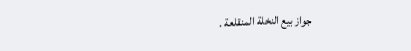جواز بيع النخلة المنقلعة .